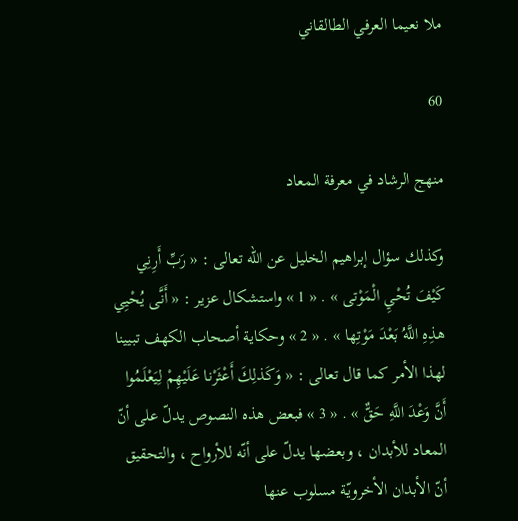ملا نعيما العرفي الطالقاني

60

منهج الرشاد في معرفة المعاد

وكذلك سؤال إبراهيم الخليل عن اللّه تعالى : « رَبِّ أَرِنِي كَيْفَ تُحْيِ الْمَوْتى » . « 1 » واستشكال عزير : « أَنَّى يُحْيِي هذِهِ اللَّهُ بَعْدَ مَوْتِها » . « 2 » وحكاية أصحاب الكهف تبيينا لهذا الأمر كما قال تعالى : « وَكَذلِكَ أَعْثَرْنا عَلَيْهِمْ لِيَعْلَمُوا أَنَّ وَعْدَ اللَّهِ حَقٌّ » . « 3 » فبعض هذه النصوص يدلّ على أنّ المعاد للأبدان ، وبعضها يدلّ على أنّه للأرواح ، والتحقيق أنّ الأبدان الأخرويّة مسلوب عنها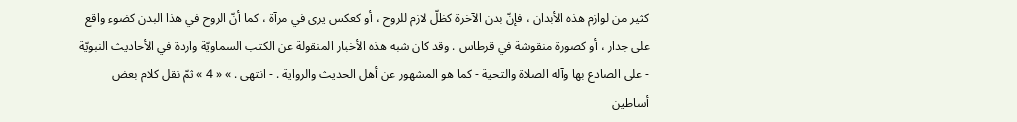كثير من لوازم هذه الأبدان ، فإنّ بدن الآخرة كظلّ لازم للروح ، أو كعكس يرى في مرآة ، كما أنّ الروح في هذا البدن كضوء واقع على جدار ، أو كصورة منقوشة في قرطاس . وقد كان شبه هذه الأخبار المنقولة عن الكتب السماويّة واردة في الأحاديث النبويّة - على الصادع بها وآله الصلاة والتحية - كما هو المشهور عن أهل الحديث والرواية . - انتهى . » « 4 » ثمّ نقل كلام بعض أساطين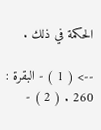الحكمة في ذلك .

--> ( 1 ) - البقرة : 260 . ( 2 ) -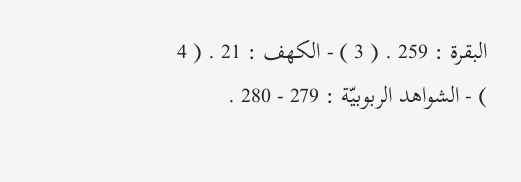البقرة : 259 . ( 3 ) - الكهف : 21 . ( 4 ) - الشواهد الربوبيّة : 279 - 280 .